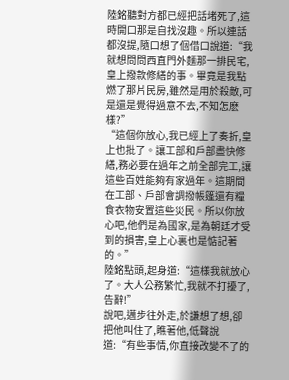陸銘聽對方都已經把話堵死了,這時開口那是自找沒趣。所以連話都沒提,隨口想了個借口說道:“我就想問問西直門外麵那一排民宅,皇上撥款修繕的事。畢竟是我點燃了那片民房,雖然是用於殺敵,可是還是覺得過意不去,不知怎麽樣?”
“這個你放心,我已經上了奏折,皇上也批了。讓工部和戶部盡快修繕,務必要在過年之前全部完工,讓這些百姓能夠有家過年。這期間在工部、戶部會調撥帳篷還有糧食衣物安置這些災民。所以你放心吧,他們是為國家,是為朝廷才受到的損害,皇上心裏也是惦記著的。”
陸銘點頭,起身道:“這樣我就放心了。大人公務繁忙,我就不打擾了,告辭!”
說吧,邁步往外走,於謙想了想,卻把他叫住了,瞧著他,低聲說道:“有些事情,你直接改變不了的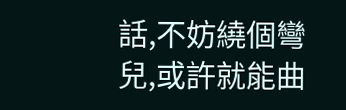話,不妨繞個彎兒,或許就能曲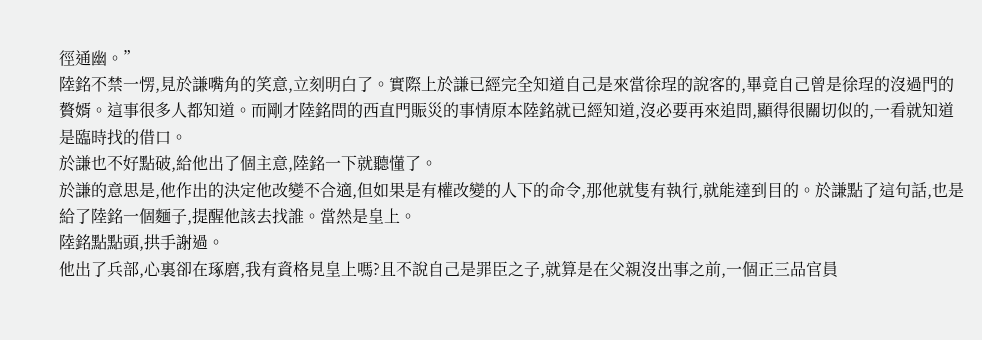徑通幽。”
陸銘不禁一愣,見於謙嘴角的笑意,立刻明白了。實際上於謙已經完全知道自己是來當徐珵的說客的,畢竟自己曾是徐珵的沒過門的贅婿。這事很多人都知道。而剛才陸銘問的西直門賑災的事情原本陸銘就已經知道,沒必要再來追問,顯得很關切似的,一看就知道是臨時找的借口。
於謙也不好點破,給他出了個主意,陸銘一下就聽懂了。
於謙的意思是,他作出的決定他改變不合適,但如果是有權改變的人下的命令,那他就隻有執行,就能達到目的。於謙點了這句話,也是給了陸銘一個麵子,提醒他該去找誰。當然是皇上。
陸銘點點頭,拱手謝過。
他出了兵部,心裏卻在琢磨,我有資格見皇上嗎?且不說自己是罪臣之子,就算是在父親沒出事之前,一個正三品官員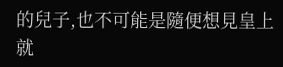的兒子,也不可能是隨便想見皇上就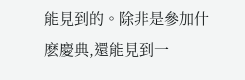能見到的。除非是參加什麽慶典,還能見到一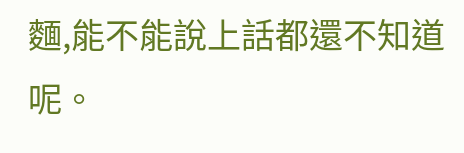麵,能不能說上話都還不知道呢。